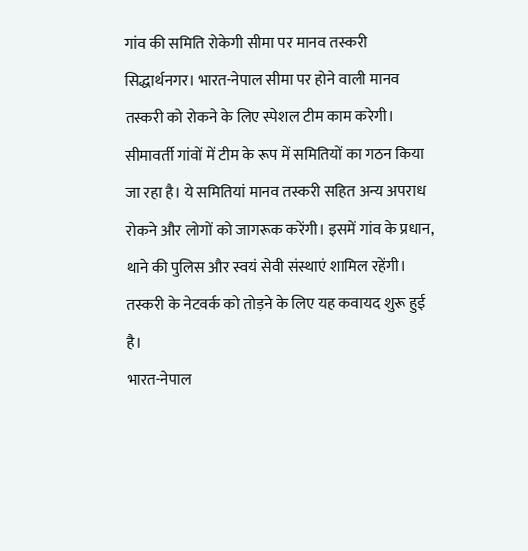गांव की समिति रोकेगी सीमा पर मानव तस्करी
सिद्धार्थनगर। भारत-नेपाल सीमा पर होने वाली मानव तस्करी को रोकने के लिए स्पेशल टीम काम करेगी। सीमावर्ती गांवों में टीम के रूप में समितियों का गठन किया जा रहा है। ये समितियां मानव तस्करी सहित अन्य अपराध रोकने और लोगों को जागरूक करेंगी। इसमें गांव के प्रधान, थाने की पुलिस और स्वयं सेवी संस्थाएं शामिल रहेंगी। तस्करी के नेटवर्क को तोड़ने के लिए यह कवायद शुरू हुई है।
भारत-नेपाल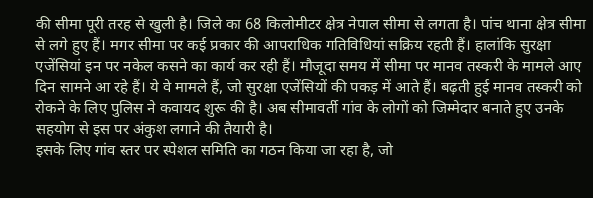की सीमा पूरी तरह से खुली है। जिले का 68 किलोमीटर क्षेत्र नेपाल सीमा से लगता है। पांच थाना क्षेत्र सीमा से लगे हुए हैं। मगर सीमा पर कई प्रकार की आपराधिक गतिविधियां सक्रिय रहती हैं। हालांकि सुरक्षा एजेंसियां इन पर नकेल कसने का कार्य कर रही हैं। मौजूदा समय में सीमा पर मानव तस्करी के मामले आए दिन सामने आ रहे हैं। ये वे मामले हैं, जो सुरक्षा एजेंसियों की पकड़ में आते हैं। बढ़ती हुई मानव तस्करी को रोकने के लिए पुलिस ने कवायद शुरू की है। अब सीमावर्ती गांव के लोगों को जिम्मेदार बनाते हुए उनके सहयोग से इस पर अंकुश लगाने की तैयारी है।
इसके लिए गांव स्तर पर स्पेशल समिति का गठन किया जा रहा है, जो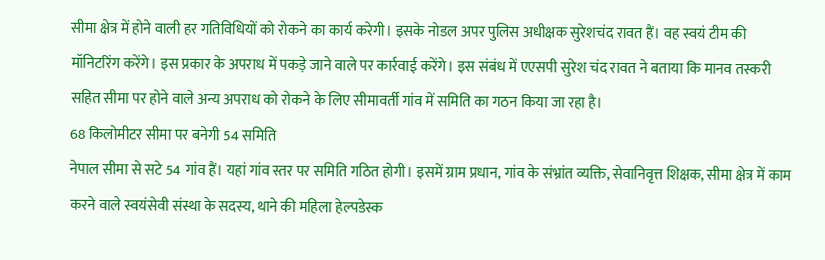सीमा क्षेत्र में होने वाली हर गतिविधियों को रोकने का कार्य करेगी। इसके नोडल अपर पुलिस अधीक्षक सुरेशचंद रावत हैं। वह स्वयं टीम की मॉनिटरिंग करेंगे। इस प्रकार के अपराध में पकड़े जाने वाले पर कार्रवाई करेंगे। इस संबंध में एएसपी सुरेश चंद रावत ने बताया कि मानव तस्करी सहित सीमा पर होने वाले अन्य अपराध को रोकने के लिए सीमावर्ती गांव में समिति का गठन किया जा रहा है।
68 किलोमीटर सीमा पर बनेगी 54 समिति
नेपाल सीमा से सटे 54 गांव हैं। यहां गांव स्तर पर समिति गठित होगी। इसमें ग्राम प्रधान, गांव के संभ्रांत व्यक्ति, सेवानिवृत्त शिक्षक, सीमा क्षेत्र में काम करने वाले स्वयंसेवी संस्था के सदस्य, थाने की महिला हेल्पडेस्क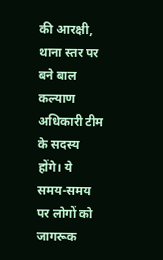की आरक्षी, थाना स्तर पर बने बाल कल्याण अधिकारी टीम के सदस्य होंगे। ये समय-समय पर लोगों को जागरूक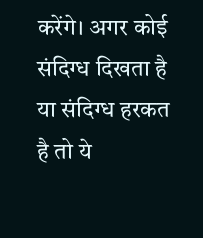करेंगे। अगर कोई संदिग्ध दिखता है या संदिग्ध हरकत है तो ये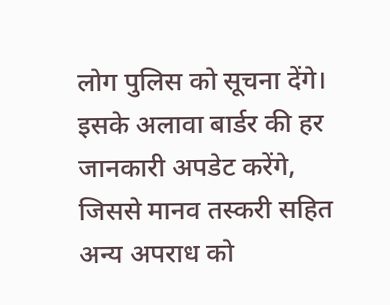लोग पुलिस को सूचना देंगे। इसके अलावा बार्डर की हर जानकारी अपडेट करेंगे, जिससे मानव तस्करी सहित अन्य अपराध को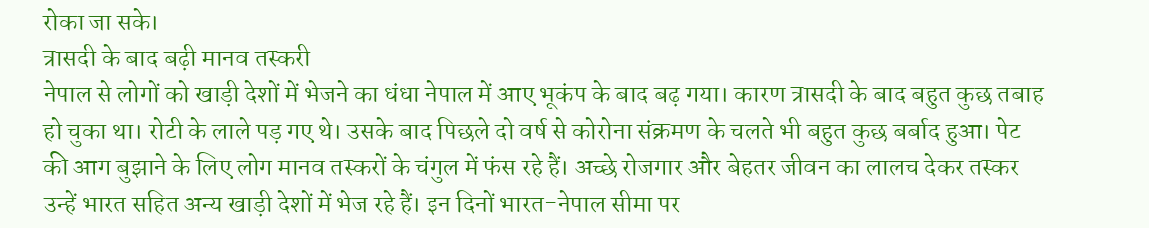रोका जा सके।
त्रासदी के बाद बढ़ी मानव तस्करी
नेपाल से लोगों को खाड़ी देशों में भेजने का धंधा नेपाल में आए भूकंप के बाद बढ़ गया। कारण त्रासदी के बाद बहुत कुछ तबाह हो चुका था। रोटी के लाले पड़ गए थे। उसके बाद पिछले दो वर्ष से कोरोना संक्रमण के चलते भी बहुत कुछ बर्बाद हुआ। पेट की आग बुझाने के लिए लोग मानव तस्करों के चंगुल में फंस रहे हैं। अच्छे रोजगार और बेहतर जीवन का लालच देकर तस्कर उन्हें भारत सहित अन्य खाड़ी देशों में भेज रहे हैं। इन दिनों भारत-नेपाल सीमा पर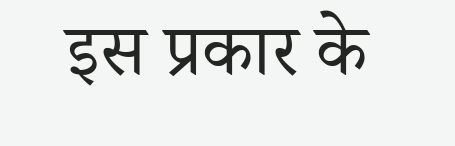इस प्रकार के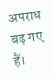अपराध बढ़ गए हैं।